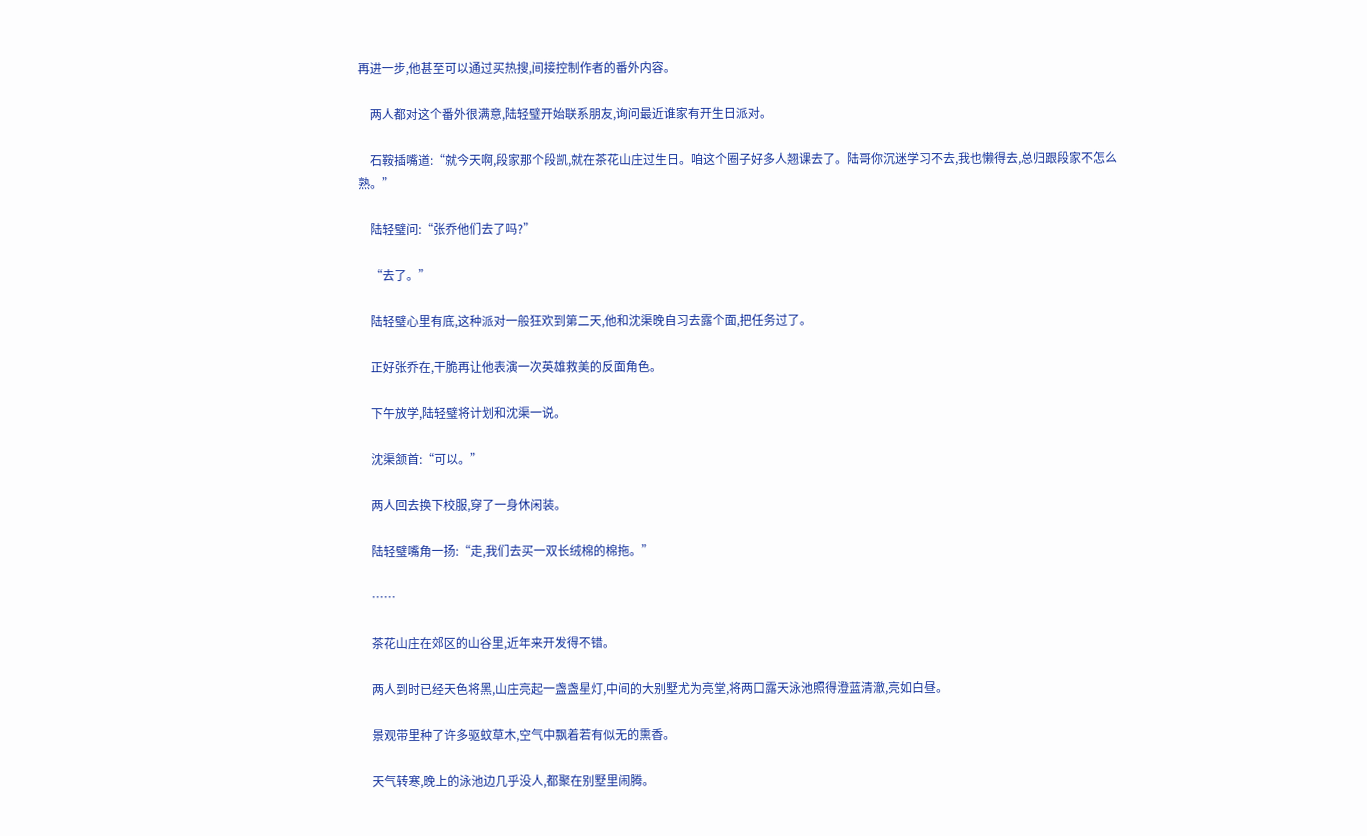再进一步,他甚至可以通过买热搜,间接控制作者的番外内容。

    两人都对这个番外很满意,陆轻璧开始联系朋友,询问最近谁家有开生日派对。

    石鞍插嘴道:“就今天啊,段家那个段凯,就在茶花山庄过生日。咱这个圈子好多人翘课去了。陆哥你沉迷学习不去,我也懒得去,总归跟段家不怎么熟。”

    陆轻璧问:“张乔他们去了吗?”

    “去了。”

    陆轻璧心里有底,这种派对一般狂欢到第二天,他和沈渠晚自习去露个面,把任务过了。

    正好张乔在,干脆再让他表演一次英雄救美的反面角色。

    下午放学,陆轻璧将计划和沈渠一说。

    沈渠颔首:“可以。”

    两人回去换下校服,穿了一身休闲装。

    陆轻璧嘴角一扬:“走,我们去买一双长绒棉的棉拖。”

    ……

    茶花山庄在郊区的山谷里,近年来开发得不错。

    两人到时已经天色将黑,山庄亮起一盏盏星灯,中间的大别墅尤为亮堂,将两口露天泳池照得澄蓝清澈,亮如白昼。

    景观带里种了许多驱蚊草木,空气中飘着若有似无的熏香。

    天气转寒,晚上的泳池边几乎没人,都聚在别墅里闹腾。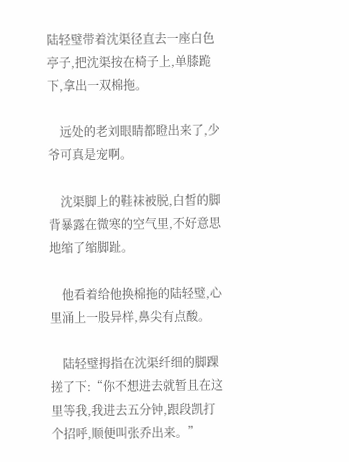陆轻璧带着沈渠径直去一座白色亭子,把沈渠按在椅子上,单膝跪下,拿出一双棉拖。

    远处的老刘眼睛都瞪出来了,少爷可真是宠啊。

    沈渠脚上的鞋袜被脱,白皙的脚背暴露在微寒的空气里,不好意思地缩了缩脚趾。

    他看着给他换棉拖的陆轻璧,心里涌上一股异样,鼻尖有点酸。

    陆轻璧拇指在沈渠纤细的脚踝搓了下:“你不想进去就暂且在这里等我,我进去五分钟,跟段凯打个招呼,顺便叫张乔出来。”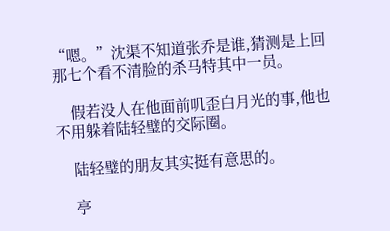“嗯。”沈渠不知道张乔是谁,猜测是上回那七个看不清脸的杀马特其中一员。

    假若没人在他面前叽歪白月光的事,他也不用躲着陆轻璧的交际圈。

    陆轻璧的朋友其实挺有意思的。

    亭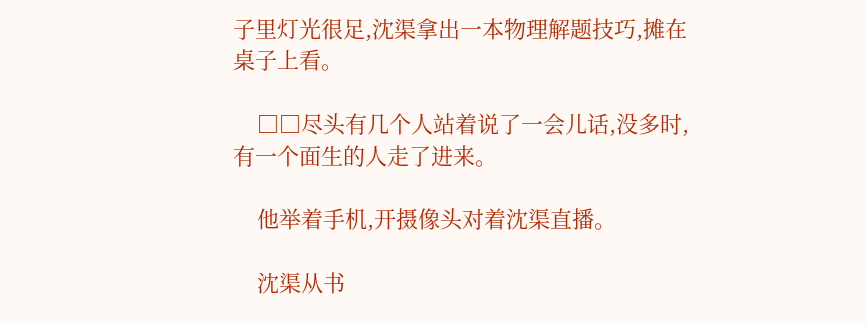子里灯光很足,沈渠拿出一本物理解题技巧,摊在桌子上看。

    □□尽头有几个人站着说了一会儿话,没多时,有一个面生的人走了进来。

    他举着手机,开摄像头对着沈渠直播。

    沈渠从书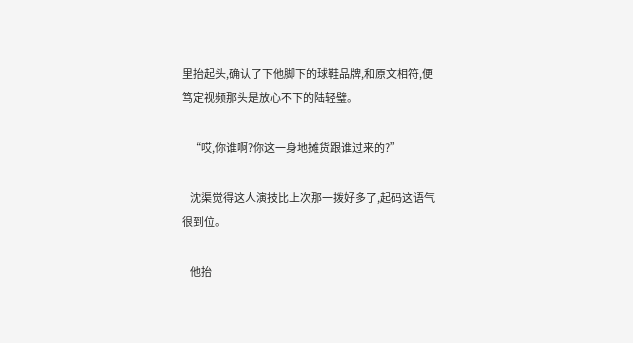里抬起头,确认了下他脚下的球鞋品牌,和原文相符,便笃定视频那头是放心不下的陆轻璧。

    “哎,你谁啊?你这一身地摊货跟谁过来的?”

    沈渠觉得这人演技比上次那一拨好多了,起码这语气很到位。

    他抬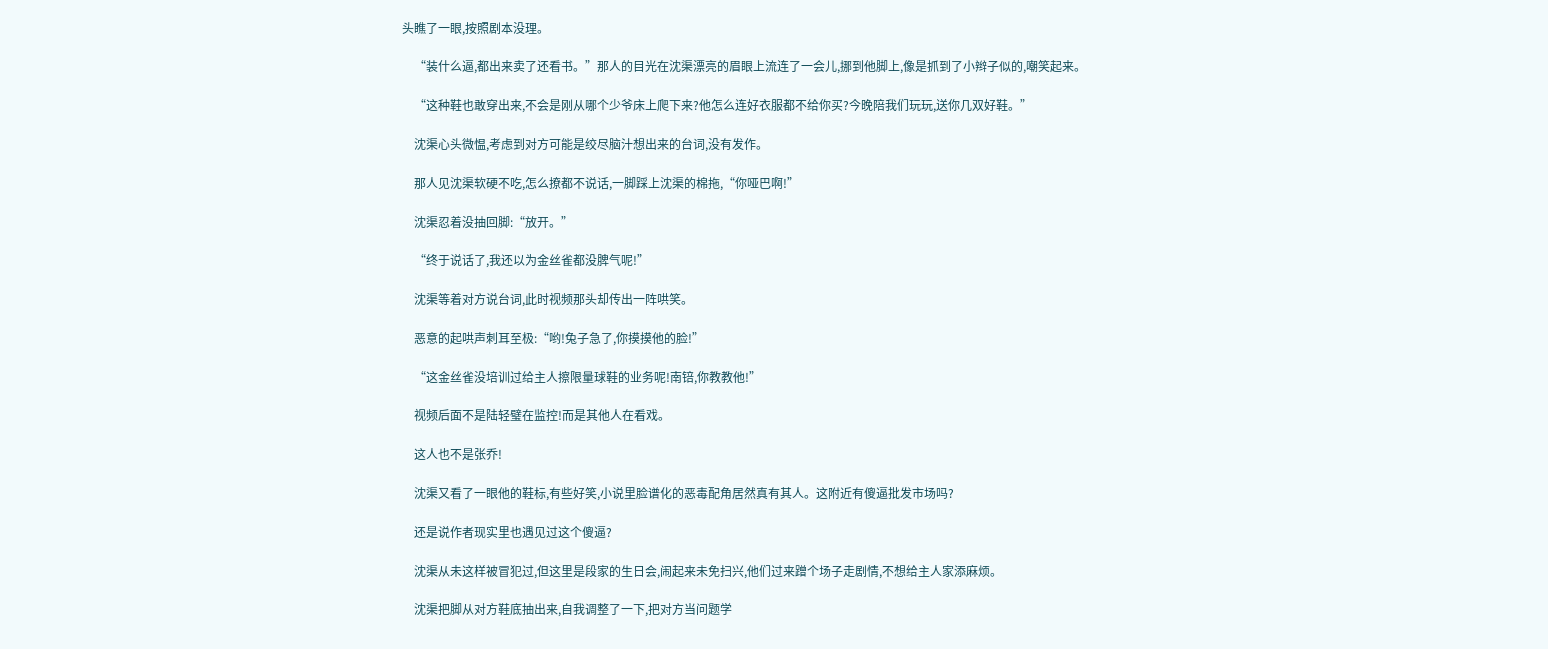头瞧了一眼,按照剧本没理。

    “装什么逼,都出来卖了还看书。”那人的目光在沈渠漂亮的眉眼上流连了一会儿,挪到他脚上,像是抓到了小辫子似的,嘲笑起来。

    “这种鞋也敢穿出来,不会是刚从哪个少爷床上爬下来?他怎么连好衣服都不给你买?今晚陪我们玩玩,送你几双好鞋。”

    沈渠心头微愠,考虑到对方可能是绞尽脑汁想出来的台词,没有发作。

    那人见沈渠软硬不吃,怎么撩都不说话,一脚踩上沈渠的棉拖,“你哑巴啊!”

    沈渠忍着没抽回脚:“放开。”

    “终于说话了,我还以为金丝雀都没脾气呢!”

    沈渠等着对方说台词,此时视频那头却传出一阵哄笑。

    恶意的起哄声刺耳至极:“哟!兔子急了,你摸摸他的脸!”

    “这金丝雀没培训过给主人擦限量球鞋的业务呢!南锫,你教教他!”

    视频后面不是陆轻璧在监控!而是其他人在看戏。

    这人也不是张乔!

    沈渠又看了一眼他的鞋标,有些好笑,小说里脸谱化的恶毒配角居然真有其人。这附近有傻逼批发市场吗?

    还是说作者现实里也遇见过这个傻逼?

    沈渠从未这样被冒犯过,但这里是段家的生日会,闹起来未免扫兴,他们过来蹭个场子走剧情,不想给主人家添麻烦。

    沈渠把脚从对方鞋底抽出来,自我调整了一下,把对方当问题学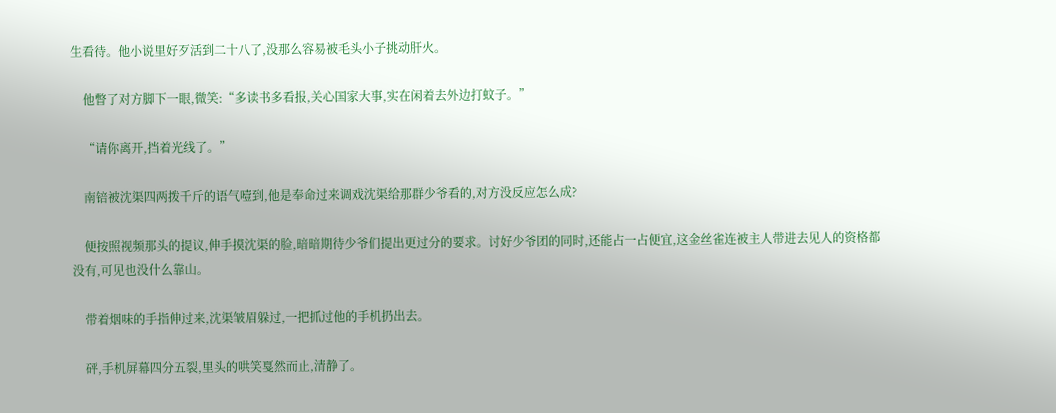生看待。他小说里好歹活到二十八了,没那么容易被毛头小子挑动肝火。

    他瞥了对方脚下一眼,微笑:“多读书多看报,关心国家大事,实在闲着去外边打蚊子。”

    “请你离开,挡着光线了。”

    南锫被沈渠四两拨千斤的语气噎到,他是奉命过来调戏沈渠给那群少爷看的,对方没反应怎么成?

    便按照视频那头的提议,伸手摸沈渠的脸,暗暗期待少爷们提出更过分的要求。讨好少爷团的同时,还能占一占便宜,这金丝雀连被主人带进去见人的资格都没有,可见也没什么靠山。

    带着烟味的手指伸过来,沈渠皱眉躲过,一把抓过他的手机扔出去。

    砰,手机屏幕四分五裂,里头的哄笑戛然而止,清静了。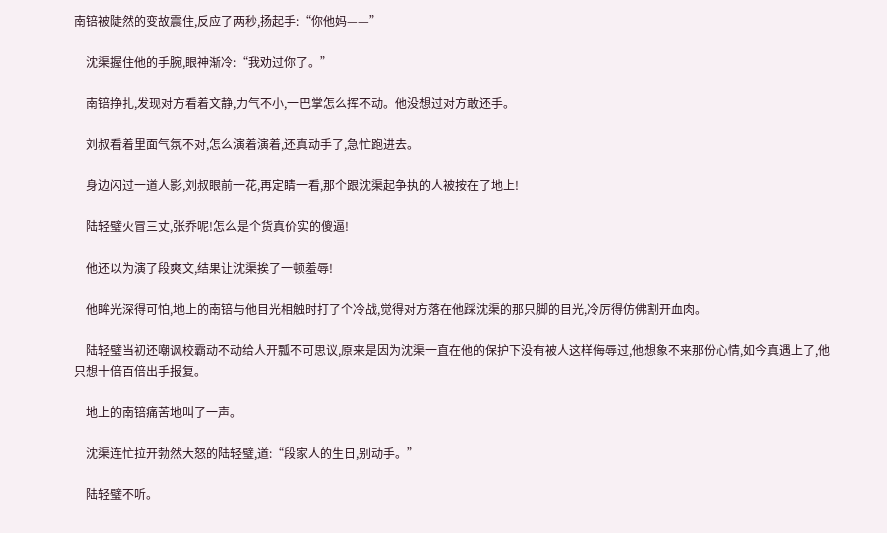南锫被陡然的变故震住,反应了两秒,扬起手:“你他妈——”

    沈渠握住他的手腕,眼神渐冷:“我劝过你了。”

    南锫挣扎,发现对方看着文静,力气不小,一巴掌怎么挥不动。他没想过对方敢还手。

    刘叔看着里面气氛不对,怎么演着演着,还真动手了,急忙跑进去。

    身边闪过一道人影,刘叔眼前一花,再定睛一看,那个跟沈渠起争执的人被按在了地上!

    陆轻璧火冒三丈,张乔呢!怎么是个货真价实的傻逼!

    他还以为演了段爽文,结果让沈渠挨了一顿羞辱!

    他眸光深得可怕,地上的南锫与他目光相触时打了个冷战,觉得对方落在他踩沈渠的那只脚的目光,冷厉得仿佛割开血肉。

    陆轻璧当初还嘲讽校霸动不动给人开瓢不可思议,原来是因为沈渠一直在他的保护下没有被人这样侮辱过,他想象不来那份心情,如今真遇上了,他只想十倍百倍出手报复。

    地上的南锫痛苦地叫了一声。

    沈渠连忙拉开勃然大怒的陆轻璧,道:“段家人的生日,别动手。”

    陆轻璧不听。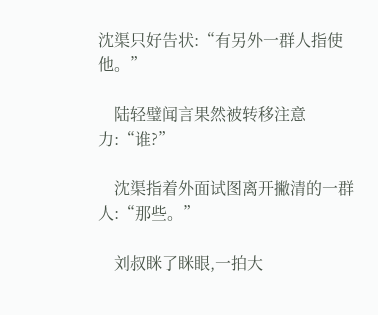沈渠只好告状:“有另外一群人指使他。”

    陆轻璧闻言果然被转移注意力:“谁?”

    沈渠指着外面试图离开撇清的一群人:“那些。”

    刘叔眯了眯眼,一拍大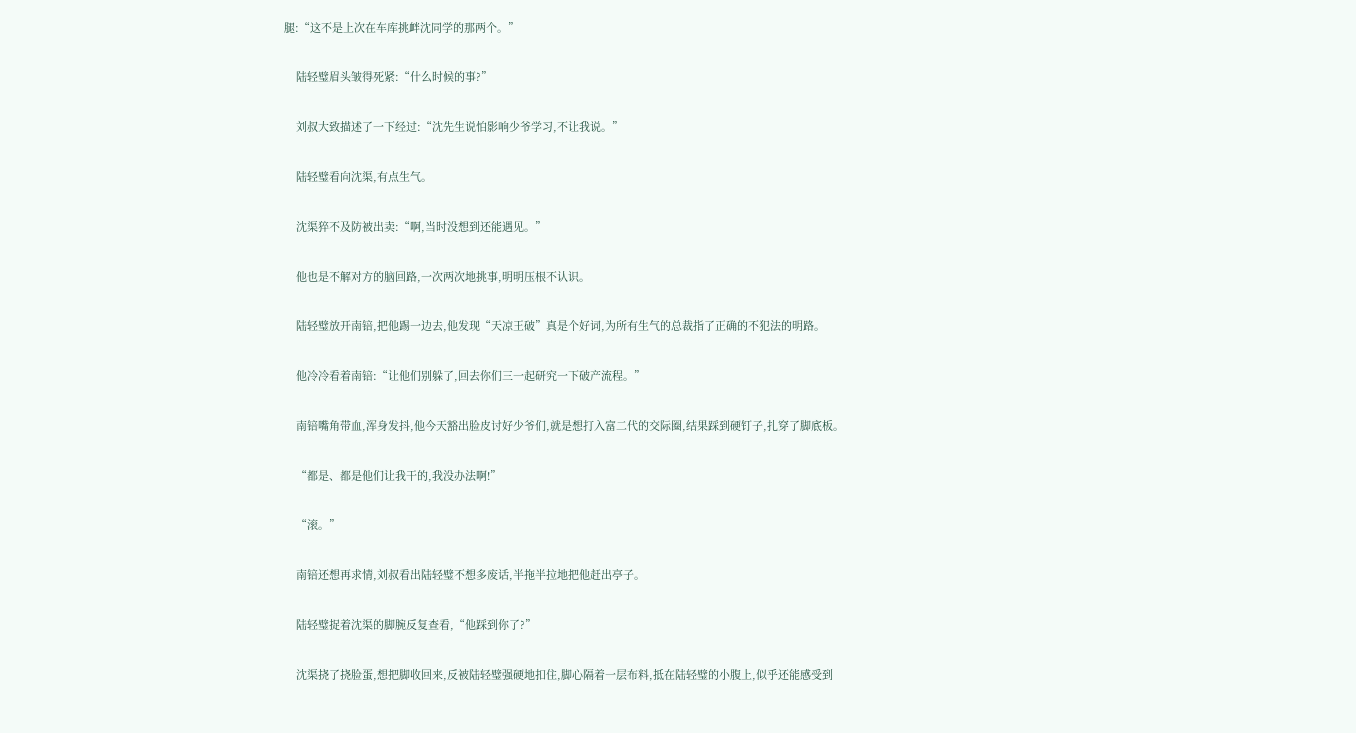腿:“这不是上次在车库挑衅沈同学的那两个。”

    陆轻璧眉头皱得死紧:“什么时候的事?”

    刘叔大致描述了一下经过:“沈先生说怕影响少爷学习,不让我说。”

    陆轻璧看向沈渠,有点生气。

    沈渠猝不及防被出卖:“啊,当时没想到还能遇见。”

    他也是不解对方的脑回路,一次两次地挑事,明明压根不认识。

    陆轻璧放开南锫,把他踢一边去,他发现“天凉王破”真是个好词,为所有生气的总裁指了正确的不犯法的明路。

    他冷冷看着南锫:“让他们别躲了,回去你们三一起研究一下破产流程。”

    南锫嘴角带血,浑身发抖,他今天豁出脸皮讨好少爷们,就是想打入富二代的交际圈,结果踩到硬钉子,扎穿了脚底板。

    “都是、都是他们让我干的,我没办法啊!”

    “滚。”

    南锫还想再求情,刘叔看出陆轻璧不想多废话,半拖半拉地把他赶出亭子。

    陆轻璧捉着沈渠的脚腕反复查看,“他踩到你了?”

    沈渠挠了挠脸蛋,想把脚收回来,反被陆轻璧强硬地扣住,脚心隔着一层布料,抵在陆轻璧的小腹上,似乎还能感受到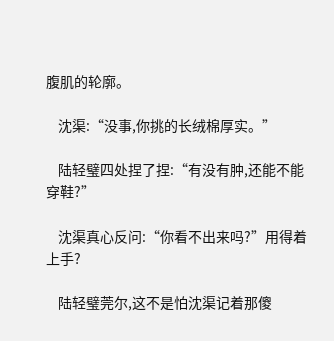腹肌的轮廓。

    沈渠:“没事,你挑的长绒棉厚实。”

    陆轻璧四处捏了捏:“有没有肿,还能不能穿鞋?”

    沈渠真心反问:“你看不出来吗?”用得着上手?

    陆轻璧莞尔,这不是怕沈渠记着那傻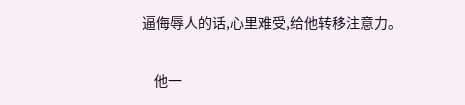逼侮辱人的话,心里难受,给他转移注意力。

    他一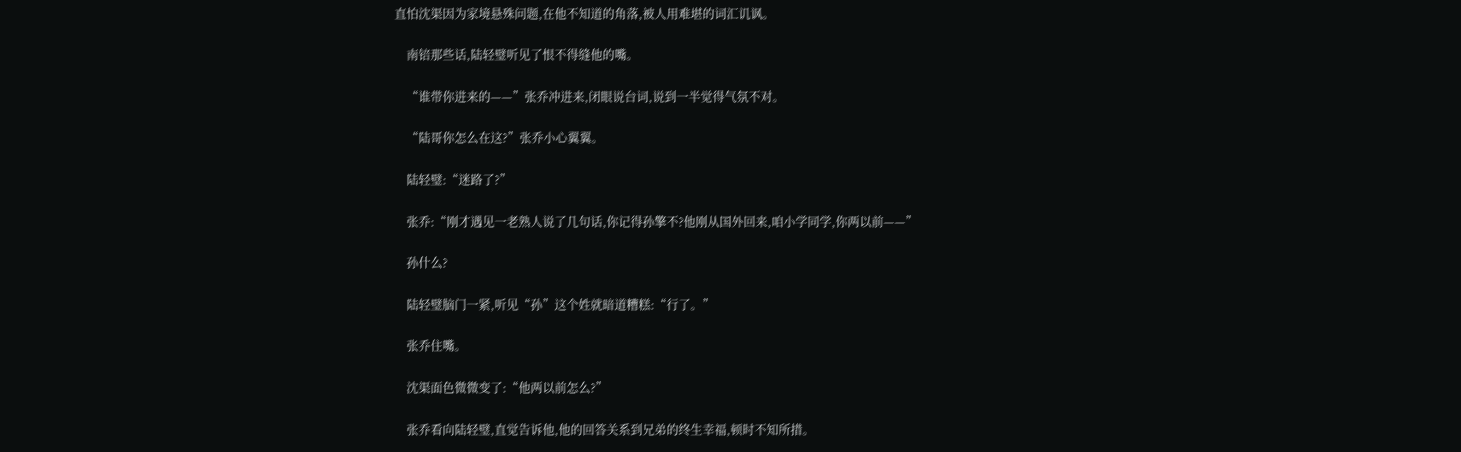直怕沈渠因为家境悬殊问题,在他不知道的角落,被人用难堪的词汇讥讽。

    南锫那些话,陆轻璧听见了恨不得缝他的嘴。

    “谁带你进来的——”张乔冲进来,闭眼说台词,说到一半觉得气氛不对。

    “陆哥你怎么在这?”张乔小心翼翼。

    陆轻璧:“迷路了?”

    张乔:“刚才遇见一老熟人说了几句话,你记得孙擎不?他刚从国外回来,咱小学同学,你两以前——”

    孙什么?

    陆轻璧脑门一紧,听见“孙”这个姓就暗道糟糕:“行了。”

    张乔住嘴。

    沈渠面色微微变了:“他两以前怎么?”

    张乔看向陆轻璧,直觉告诉他,他的回答关系到兄弟的终生幸福,顿时不知所措。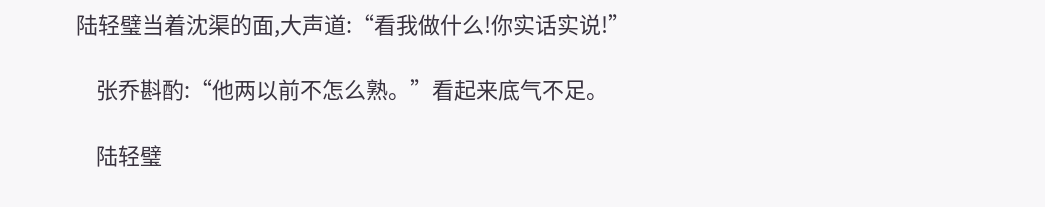陆轻璧当着沈渠的面,大声道:“看我做什么!你实话实说!”

    张乔斟酌:“他两以前不怎么熟。”看起来底气不足。

    陆轻璧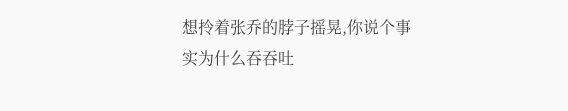想拎着张乔的脖子摇晃,你说个事实为什么吞吞吐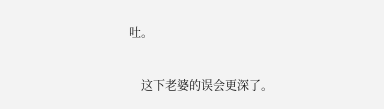吐。

    这下老婆的误会更深了。